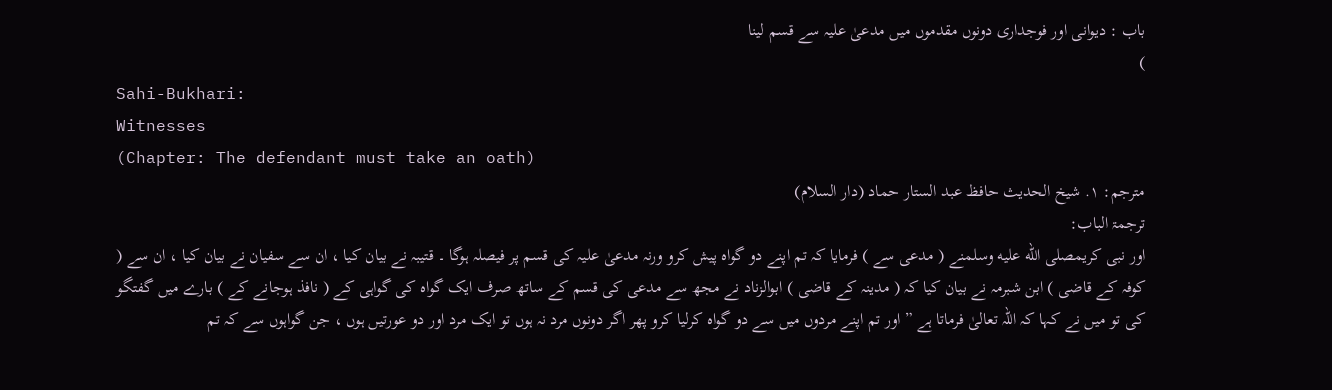باب : دیوانی اور فوجداری دونوں مقدموں میں مدعیٰ علیہ سے قسم لینا
)
Sahi-Bukhari:
Witnesses
(Chapter: The defendant must take an oath)
مترجم: ١. شیخ الحدیث حافظ عبد الستار حماد (دار السلام)
ترجمۃ الباب:
اور نبی کریمصلى الله عليه وسلمنے ( مدعی سے ) فرمایا کہ تم اپنے دو گواہ پیش کرو ورنہ مدعیٰ علیہ کی قسم پر فیصلہ ہوگا ۔ قتیبہ نے بیان کیا ، ان سے سفیان نے بیان کیا ، ان سے ( کوفہ کے قاضی ) ابن شبرمہ نے بیان کیا کہ ( مدینہ کے قاضی ) ابوالزناد نے مجھ سے مدعی کی قسم کے ساتھ صرف ایک گواہ کی گواہی کے ( نافذ ہوجانے کے ) بارے میں گفتگو کی تو میں نے کہا کہ اللہ تعالیٰ فرماتا ہے ” اور تم اپنے مردوں میں سے دو گواہ کرلیا کرو پھر اگر دونوں مرد نہ ہوں تو ایک مرد اور دو عورتیں ہوں ، جن گواہوں سے کہ تم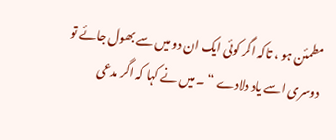مطمئن ہو ، تاکہ اگر کوئی ایک ان دو میں سے بھول جائے تو دوسری اسے یاد دلادے “ ۔ میں نے کہا کہ اگر مدعی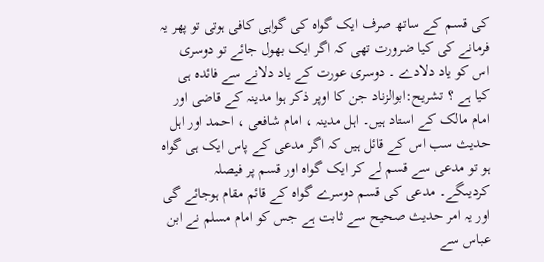کی قسم کے ساتھ صرف ایک گواہ کی گواہی کافی ہوتی تو پھر یہ فرمانے کی کیا ضرورت تھی کہ اگر ایک بھول جائے تو دوسری اس کو یاد دلادے ۔ دوسری عورت کے یاد دلانے سے فائدہ ہی کیا ہے ؟ تشریح:ابوالزناد جن کا اوپر ذکر ہوا مدینہ کے قاضی اور امام مالک کے استاد ہیں۔ اہل مدینہ ، امام شافعی ، احمد اور اہل حدیث سب اس کے قائل ہیں کہ اگر مدعی کے پاس ایک ہی گواہ ہو تو مدعی سے قسم لے کر ایک گواہ اور قسم پر فیصلہ کردیںگے۔ مدعی کی قسم دوسرے گواہ کے قائم مقام ہوجائے گی اور یہ امر حدیث صحیح سے ثابت ہے جس کو امام مسلم نے ابن عباس سے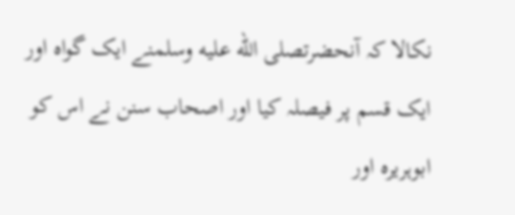نکالا کہ آنحضرتصلى الله عليه وسلمنے ایک گواہ اور ایک قسم پر فیصلہ کیا اور اصحاب سنن نے اس کو ابوہریرہ اور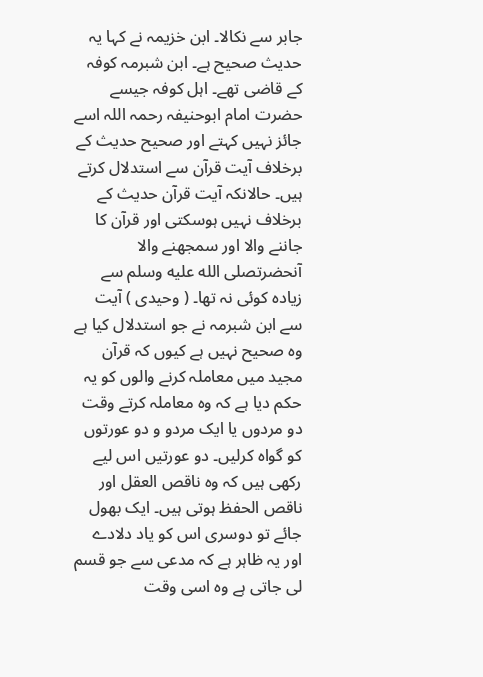جابر سے نکالا۔ ابن خزیمہ نے کہا یہ حدیث صحیح ہے۔ ابن شبرمہ کوفہ کے قاضی تھے۔ اہل کوفہ جیسے حضرت امام ابوحنیفہ رحمہ اللہ اسے جائز نہیں کہتے اور صحیح حدیث کے برخلاف آیت قرآن سے استدلال کرتے ہیں۔ حالانکہ آیت قرآن حدیث کے برخلاف نہیں ہوسکتی اور قرآن کا جاننے والا اور سمجھنے والا آنحضرتصلى الله عليه وسلم سے زیادہ کوئی نہ تھا۔ ( وحیدی ) آیت سے ابن شبرمہ نے جو استدلال کیا ہے وہ صحیح نہیں ہے کیوں کہ قرآن مجید میں معاملہ کرنے والوں کو یہ حکم دیا ہے کہ وہ معاملہ کرتے وقت دو مردوں یا ایک مردو و دو عورتوں کو گواہ کرلیں۔ دو عورتیں اس لیے رکھی ہیں کہ وہ ناقص العقل اور ناقص الحفظ ہوتی ہیں۔ ایک بھول جائے تو دوسری اس کو یاد دلادے اور یہ ظاہر ہے کہ مدعی سے جو قسم لی جاتی ہے وہ اسی وقت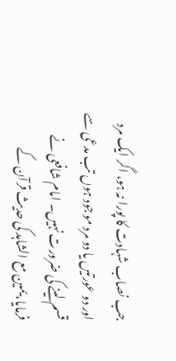جب نصاب شہادت کا پورا نہ ہو، اگر ایک مرد اور دو عورتیں یا دو مرد موجود ہوں تب مدعی سے قسم لینے کی ضرورت نہیں۔ امام شافعی نے فرمایا، یمین مع الشاہد کی حدیث قرآن کے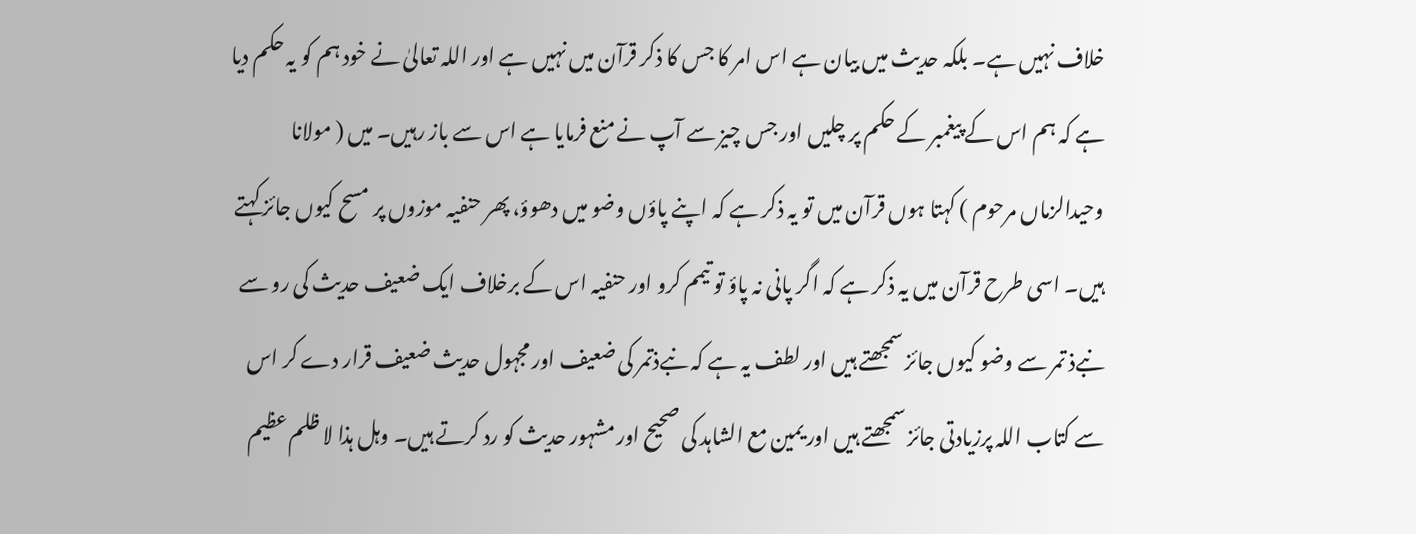خلاف نہیں ہے۔ بلکہ حدیث میں بیان ہے اس امر کا جس کا ذکر قرآن میں نہیں ہے اور اللہ تعالیٰ نے خود ہم کو یہ حکم دیا ہے کہ ہم اس کے پیغمبر کے حکم پر چلیں اور جس چیز سے آپ نے منع فرمایا ہے اس سے باز رہیں۔ میں ( مولانا وحیدالزماں مرحوم ) کہتا ہوں قرآن میں تو یہ ذکر ہے کہ اپنے پاؤں وضو میں دھوؤ، پھر حنفیہ موزوں پر مسح کیوں جائز کہتے ہیں۔ اسی طرح قرآن میں یہ ذکر ہے کہ اگر پانی نہ پاؤ تو تیمم کرو اور حنفیہ اس کے برخلاف ایک ضعیف حدیث کی رو سے نبےذ تمر سے وضو کیوں جائز سمجھتے ہیں اور لطف یہ ہے کہ نبےذتمر کی ضعیف اور مجہول حدیث ضعیف قرار دے کر اس سے کتاب اللہ پرزیادتی جائز سمجھتے ہیں اور یمین مع الشاہد کی صحیح اور مشہور حدیث کو رد کرتے ہیں۔ وہل ہذا لا ظلم عظیم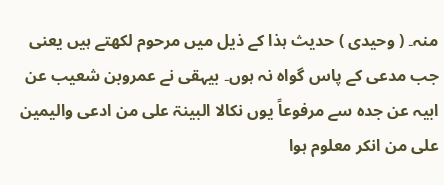منہ۔ ( وحیدی ) حدیث ہذا کے ذیل میں مرحوم لکھتے ہیں یعنی جب مدعی کے پاس گواہ نہ ہوں۔ بیہقی نے عمروبن شعیب عن ابیہ عن جدہ سے مرفوعاً یوں نکالا البینۃ علی من ادعی والیمین علی من انکر معلوم ہوا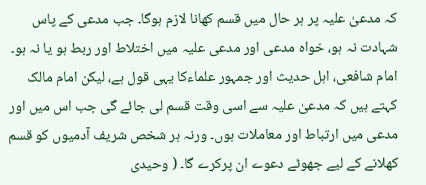کہ مدعیٰ علیہ پر ہر حال میں قسم کھانا لازم ہوگا۔ جب مدعی کے پاس شہادت نہ ہو، خواہ مدعی اور مدعی علیہ میں اختلاط اور ربط ہو یا نہ ہو۔ امام شافعی، اہل حدیث اور جمہور علماءکا یہی قول ہے، لیکن امام مالک کہتے ہیں کہ مدعیٰ علیہ سے اسی وقت قسم لی جائے گی جب اس میں اور مدعی میں ارتباط اور معاملات ہوں۔ ورنہ ہر شخص شریف آدمیوں کو قسم کھلانے کے لیے جھوٹے دعوے ان پرکرے گا۔ ( وحیدی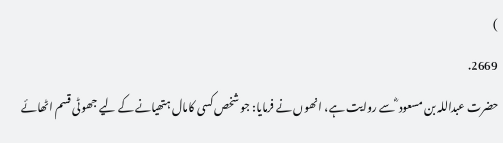)
2669.
حضرت عبداللہ بن مسعود ؓ سے روایت ہے، انھوں نے فرمایا: جو شخص کسی کامال ہتھیانے کے لیے جھوٹی قسم اٹھائے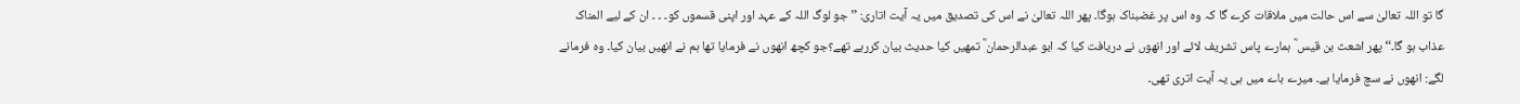گا تو اللہ تعالیٰ سے اس حالت میں ملاقات کرے گا کہ وہ اس پر غضبناک ہوگا۔ پھر اللہ تعالیٰ نے اس کی تصدیق میں یہ آیت اتاری: ’’جو لوگ اللہ کے عہد اور اپنی قسموں کو۔ ۔ ۔ ان کے لیے المناک عذاب ہو گا۔‘‘ پھر اشعث بن قیس ؓ ہمارے پاس تشریف لائے اور انھوں نے دریافت کیا کہ ابو عبدالرحمان ؓ تمھیں کیا حدیث بیان کررہے تھے؟جو کچھ انھوں نے فرمایا تھا ہم نے انھیں بیان کیا۔ وہ فرمانے لگے: انھوں نے سچ فرمایا ہے۔ میرے باے میں ہی یہ آیت اتری تھی۔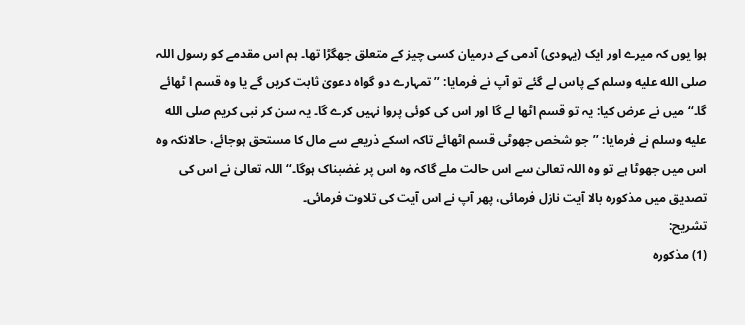ہوا یوں کہ میرے اور ایک (یہودی) آدمی کے درمیان کسی چیز کے متعلق جھگڑا تھا۔ ہم اس مقدمے کو رسول اللہ صلى الله عليه وسلم کے پاس لے گئے تو آپ نے فرمایا: ’’تمہارے دو گواہ دعویٰ ثابت کریں گے یا وہ قسم ا ٹھائے گا۔‘‘ میں نے عرض کیا: یہ تو قسم اٹھا لے گا اور اس کی کوئی پروا نہیں کرے گا۔ یہ سن کر نبی کریم صلى الله عليه وسلم نے فرمایا: ’’جو شخص جھوٹی قسم اٹھائے تاکہ اسکے ذریعے سے مال کا مستحق ہوجائے، حالانکہ وہ اس میں جھوٹا ہے تو وہ اللہ تعالیٰ سے اس حالت ملے گاکہ وہ اس پر غضبناک ہوگا۔‘‘ اللہ تعالیٰ نے اس کی تصدیق میں مذکورہ بالا آیت نازل فرمائی، پھر آپ نے اس آیت کی تلاوت فرمائی۔
تشریح:
(1) مذکورہ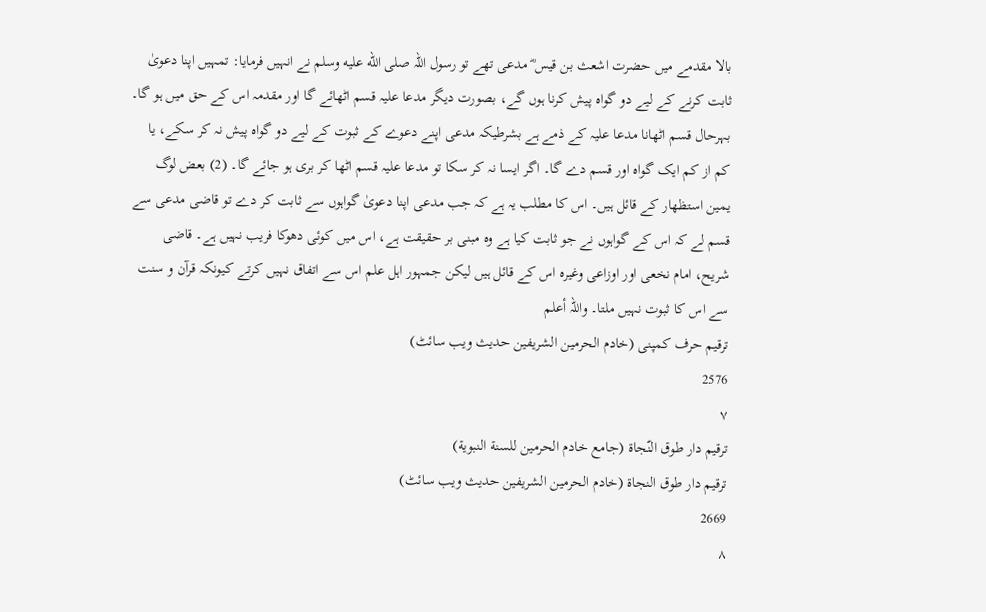بالا مقدمے میں حضرت اشعث بن قیس ؓ مدعی تھے تو رسول اللہ صلى الله عليه وسلم نے انہیں فرمایا: تمہیں اپنا دعویٰ ثابت کرنے کے لیے دو گواہ پیش کرنا ہوں گے، بصورت دیگر مدعا علیہ قسم اٹھائے گا اور مقدمہ اس کے حق میں ہو گا۔ بہرحال قسم اٹھانا مدعا علیہ کے ذمے ہے بشرطیکہ مدعی اپنے دعوے کے ثبوت کے لیے دو گواہ پیش نہ کر سکے، یا کم از کم ایک گواہ اور قسم دے گا۔ اگر ایسا نہ کر سکا تو مدعا علیہ قسم اٹھا کر بری ہو جائے گا۔ (2) بعض لوگ يمين استظهار کے قائل ہیں۔ اس کا مطلب یہ ہے کہ جب مدعی اپنا دعویٰ گواہوں سے ثابت کر دے تو قاضی مدعی سے قسم لے کہ اس کے گواہوں نے جو ثابت کیا ہے وہ مبنی بر حقیقت ہے، اس میں کوئی دھوکا فریب نہیں ہے۔ قاضی شریح، امام نخعی اور اوزاعی وغیرہ اس کے قائل ہیں لیکن جمہور اہل علم اس سے اتفاق نہیں کرتے کیونکہ قرآن و سنت سے اس کا ثبوت نہیں ملتا۔ واللہ أعلم
ترقیم حرف کمپنی (خادم الحرمین الشریفین حدیث ویب سائٹ)
2576
٧
ترقيم دار طوق النّجاة (جامع خادم الحرمين للسنة النبوية)
ترقیم دار طوق النجاۃ (خادم الحرمین الشریفین حدیث ویب سائٹ)
2669
٨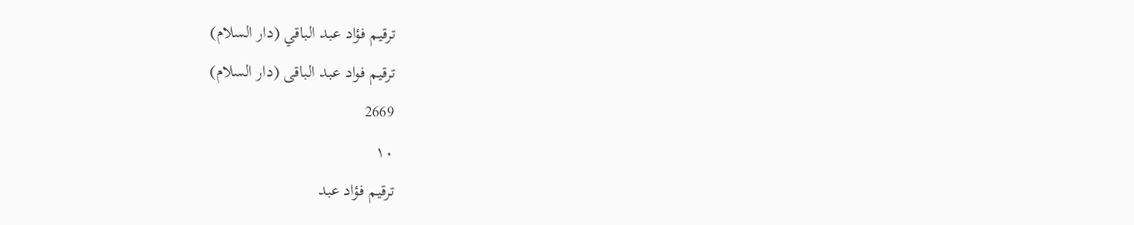ترقيم فؤاد عبد الباقي (دار السلام)
ترقیم فواد عبد الباقی (دار السلام)
2669
١٠
ترقيم فؤاد عبد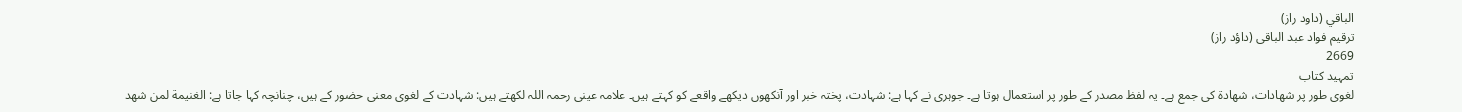الباقي (داود راز)
ترقیم فواد عبد الباقی (داؤد راز)
2669
تمہید کتاب
لغوی طور پر شهادات، شهادة کی جمع ہے۔ یہ لفظ مصدر کے طور پر استعمال ہوتا ہے۔ جوہری نے کہا ہے: شہادت، پختہ خبر اور آنکھوں دیکھے واقعے کو کہتے ہیں۔ علامہ عینی رحمہ اللہ لکھتے ہیں: شہادت کے لغوی معنی حضور کے ہیں، چنانچہ کہا جاتا ہے: الغنيمة لمن شهد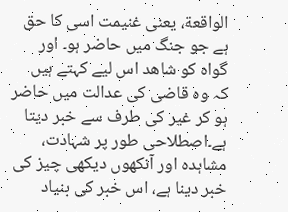الواقعة، یعنی غنیمت اسی کا حق ہے جو جنگ میں حاضر ہو۔ اور گواہ کو شاهد اس لیے کہتے ہیں کہ وہ قاضی کی عدالت میں حاضر ہو کر غیر کی طرف سے خبر دیتا ہے۔اصطلاحی طور پر شہادت، مشاہدہ اور آنکھوں دیکھی چیز کی خبر دینا ہے، اس خبر کی بنیاد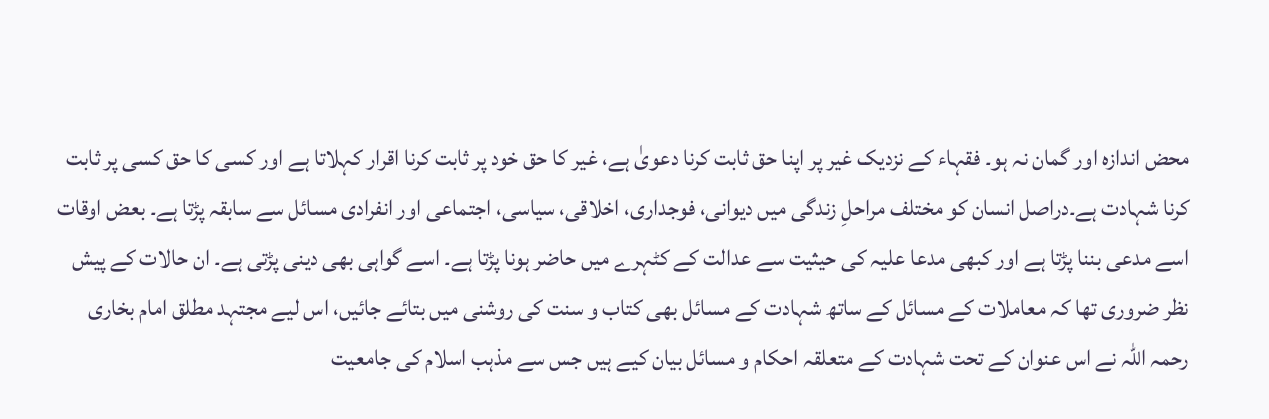محض اندازہ اور گمان نہ ہو۔ فقہاء کے نزدیک غیر پر اپنا حق ثابت کرنا دعویٰ ہے، غیر کا حق خود پر ثابت کرنا اقرار کہلاتا ہے اور کسی کا حق کسی پر ثابت کرنا شہادت ہے۔دراصل انسان کو مختلف مراحلِ زندگی میں دیوانی، فوجداری، اخلاقی، سیاسی، اجتماعی اور انفرادی مسائل سے سابقہ پڑتا ہے۔ بعض اوقات اسے مدعی بننا پڑتا ہے اور کبھی مدعا علیہ کی حیثیت سے عدالت کے کٹہرے میں حاضر ہونا پڑتا ہے۔ اسے گواہی بھی دینی پڑتی ہے۔ ان حالات کے پیش نظر ضروری تھا کہ معاملات کے مسائل کے ساتھ شہادت کے مسائل بھی کتاب و سنت کی روشنی میں بتائے جائیں، اس لیے مجتہد مطلق امام بخاری رحمہ اللہ نے اس عنوان کے تحت شہادت کے متعلقہ احکام و مسائل بیان کیے ہیں جس سے مذہب اسلام کی جامعیت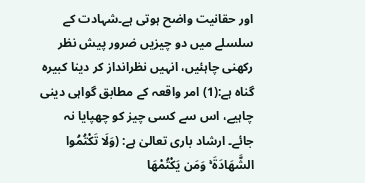اور حقانیت واضح ہوتی ہے۔شہادت کے سلسلے میں دو چیزیں ضرور پیش نظر رکھنی چاہئیں، انہیں نظرانداز کر دینا کبیرہ گناہ ہے:(1) امر واقعہ کے مطابق گواہی دینی چاہیے، اس سے کسی چیز کو چھپایا نہ جائے۔ ارشاد باری تعالیٰ ہے: (وَلَا تَكْتُمُوا الشَّهَادَةَ ۚ وَمَن يَكْتُمْهَا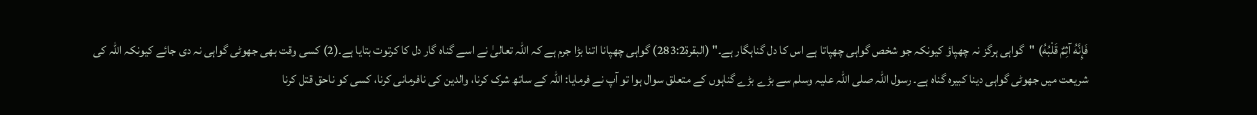فَإِنَّهُ آثِمٌ قَلْبُهُ) "گواہی ہرگز نہ چھپاؤ کیونکہ جو شخص گواہی چھپاتا ہے اس کا دل گناہگار ہے۔" (البقرۃ283:2) گواہی چھپانا اتنا بڑا جرم ہے کہ اللہ تعالیٰ نے اسے گناہ گار دل کا کرتوت بتایا ہے۔(2) کسی وقت بھی جھوٹی گواہی نہ دی جائے کیونکہ اللہ کی شریعت میں جھوٹی گواہی دینا کبیرہ گناہ ہے۔ رسول اللہ صلی اللہ علیہ وسلم سے بڑے بڑے گناہوں کے متعلق سوال ہوا تو آپ نے فرمایا: اللہ کے ساتھ شرک کرنا، والدین کی نافرمانی کرنا، کسی کو ناحق قتل کرنا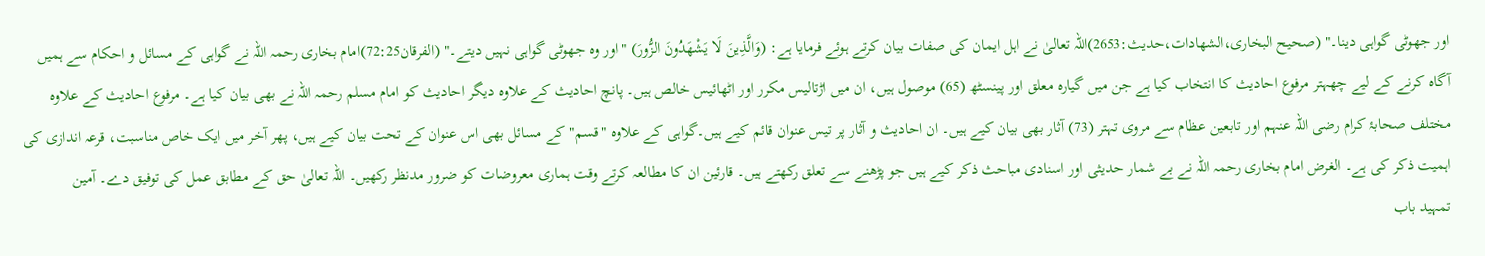اور جھوٹی گواہی دینا۔" (صحیح البخاری،الشھادات،حدیث:2653)اللہ تعالیٰ نے اہل ایمان کی صفات بیان کرتے ہوئے فرمایا ہے: (وَالَّذِينَ لَا يَشْهَدُونَ الزُّورَ) "اور وہ جھوٹی گواہی نہیں دیتے۔" (الفرقان72:25)امام بخاری رحمہ اللہ نے گواہی کے مسائل و احکام سے ہمیں آگاہ کرنے کے لیے چھہتر مرفوع احادیث کا انتخاب کیا ہے جن میں گیارہ معلق اور پینسٹھ (65) موصول ہیں، ان میں اڑتالیس مکرر اور اٹھائیس خالص ہیں۔ پانچ احادیث کے علاوہ دیگر احادیث کو امام مسلم رحمہ اللہ نے بھی بیان کیا ہے۔ مرفوع احادیث کے علاوہ مختلف صحابۂ کرام رضی اللہ عنہم اور تابعین عظام سے مروی تہتر (73) آثار بھی بیان کیے ہیں۔ ان احادیث و آثار پر تیس عنوان قائم کیے ہیں۔گواہی کے علاوہ "قسم" کے مسائل بھی اس عنوان کے تحت بیان کیے ہیں، پھر آخر میں ایک خاص مناسبت، قرعہ اندازی کی اہمیت ذکر کی ہے۔ الغرض امام بخاری رحمہ اللہ نے بے شمار حدیثی اور اسنادی مباحث ذکر کیے ہیں جو پڑھنے سے تعلق رکھتے ہیں۔ قارئین ان کا مطالعہ کرتے وقت ہماری معروضات کو ضرور مدنظر رکھیں۔ اللہ تعالیٰ حق کے مطابق عمل کی توفیق دے۔ آمین
تمہید باب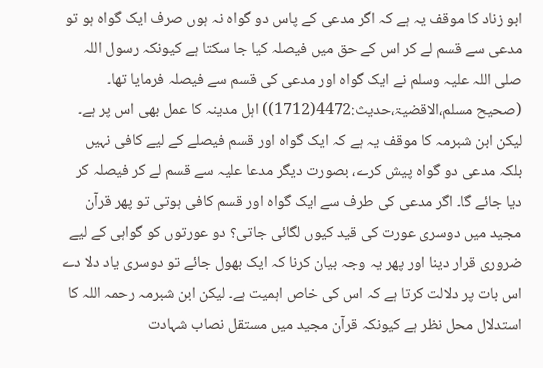ابو زناد کا موقف یہ ہے کہ اگر مدعی کے پاس دو گواہ نہ ہوں صرف ایک گواہ ہو تو مدعی سے قسم لے کر اس کے حق میں فیصلہ کیا جا سکتا ہے کیونکہ رسول اللہ صلی اللہ علیہ وسلم نے ایک گواہ اور مدعی کی قسم سے فیصلہ فرمایا تھا۔ (صحیح مسلم،الاقضیۃ،حدیث:4472(1712)) اہل مدینہ کا عمل بھی اس پر ہے۔ لیکن ابن شبرمہ کا موقف یہ ہے کہ ایک گواہ اور قسم فیصلے کے لیے کافی نہیں بلکہ مدعی دو گواہ پیش کرے، بصورت دیگر مدعا علیہ سے قسم لے کر فیصلہ کر دیا جائے گا۔ اگر مدعی کی طرف سے ایک گواہ اور قسم کافی ہوتی تو پھر قرآن مجید میں دوسری عورت کی قید کیوں لگائی جاتی؟ دو عورتوں کو گواہی کے لیے ضروری قرار دینا اور پھر یہ وجہ بیان کرنا کہ ایک بھول جائے تو دوسری یاد دلا دے اس بات پر دلالت کرتا ہے کہ اس کی خاص اہمیت ہے۔ لیکن ابن شبرمہ رحمہ اللہ کا استدلال محل نظر ہے کیونکہ قرآن مجید میں مستقل نصاب شہادت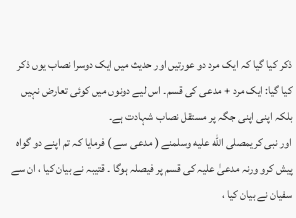ذکر کیا گیا کہ ایک مرد دو عورتیں اور حدیث میں ایک دوسرا نصاب یوں ذکر کیا گیا: ایک مرد + مدعی کی قسم۔ اس لیے دونوں میں کوئی تعارض نہیں بلکہ اپنی اپنی جگہ پر مستقل نصاب شہادت ہے۔
اور نبی کریمصلى الله عليه وسلمنے ( مدعی سے ) فرمایا کہ تم اپنے دو گواہ پیش کرو ورنہ مدعیٰ علیہ کی قسم پر فیصلہ ہوگا ۔ قتیبہ نے بیان کیا ، ان سے سفیان نے بیان کیا ،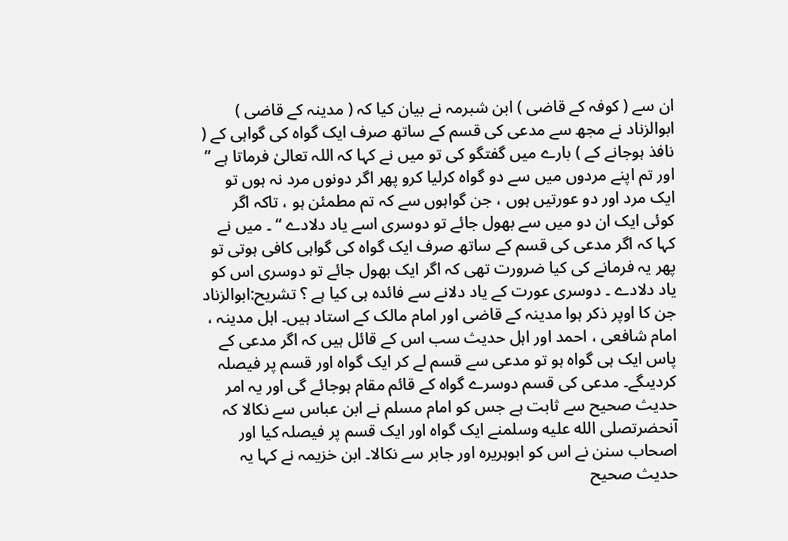ان سے ( کوفہ کے قاضی ) ابن شبرمہ نے بیان کیا کہ ( مدینہ کے قاضی ) ابوالزناد نے مجھ سے مدعی کی قسم کے ساتھ صرف ایک گواہ کی گواہی کے ( نافذ ہوجانے کے ) بارے میں گفتگو کی تو میں نے کہا کہ اللہ تعالیٰ فرماتا ہے ” اور تم اپنے مردوں میں سے دو گواہ کرلیا کرو پھر اگر دونوں مرد نہ ہوں تو ایک مرد اور دو عورتیں ہوں ، جن گواہوں سے کہ تم مطمئن ہو ، تاکہ اگر کوئی ایک ان دو میں سے بھول جائے تو دوسری اسے یاد دلادے “ ۔ میں نے کہا کہ اگر مدعی کی قسم کے ساتھ صرف ایک گواہ کی گواہی کافی ہوتی تو پھر یہ فرمانے کی کیا ضرورت تھی کہ اگر ایک بھول جائے تو دوسری اس کو یاد دلادے ۔ دوسری عورت کے یاد دلانے سے فائدہ ہی کیا ہے ؟ تشریح:ابوالزناد جن کا اوپر ذکر ہوا مدینہ کے قاضی اور امام مالک کے استاد ہیں۔ اہل مدینہ ، امام شافعی ، احمد اور اہل حدیث سب اس کے قائل ہیں کہ اگر مدعی کے پاس ایک ہی گواہ ہو تو مدعی سے قسم لے کر ایک گواہ اور قسم پر فیصلہ کردیںگے۔ مدعی کی قسم دوسرے گواہ کے قائم مقام ہوجائے گی اور یہ امر حدیث صحیح سے ثابت ہے جس کو امام مسلم نے ابن عباس سے نکالا کہ آنحضرتصلى الله عليه وسلمنے ایک گواہ اور ایک قسم پر فیصلہ کیا اور اصحاب سنن نے اس کو ابوہریرہ اور جابر سے نکالا۔ ابن خزیمہ نے کہا یہ حدیث صحیح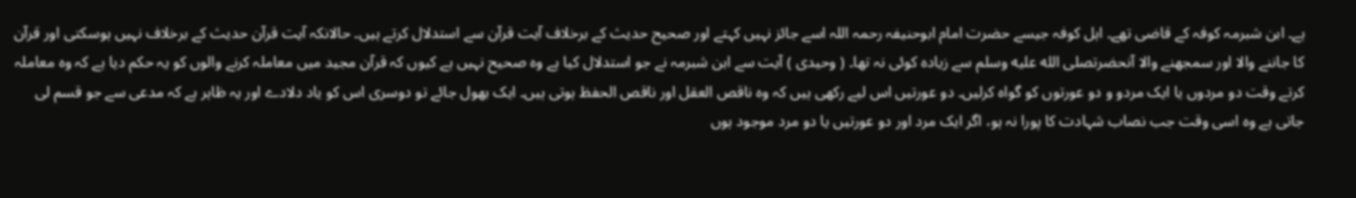ہے۔ ابن شبرمہ کوفہ کے قاضی تھے۔ اہل کوفہ جیسے حضرت امام ابوحنیفہ رحمہ اللہ اسے جائز نہیں کہتے اور صحیح حدیث کے برخلاف آیت قرآن سے استدلال کرتے ہیں۔ حالانکہ آیت قرآن حدیث کے برخلاف نہیں ہوسکتی اور قرآن کا جاننے والا اور سمجھنے والا آنحضرتصلى الله عليه وسلم سے زیادہ کوئی نہ تھا۔ ( وحیدی ) آیت سے ابن شبرمہ نے جو استدلال کیا ہے وہ صحیح نہیں ہے کیوں کہ قرآن مجید میں معاملہ کرنے والوں کو یہ حکم دیا ہے کہ وہ معاملہ کرتے وقت دو مردوں یا ایک مردو و دو عورتوں کو گواہ کرلیں۔ دو عورتیں اس لیے رکھی ہیں کہ وہ ناقص العقل اور ناقص الحفظ ہوتی ہیں۔ ایک بھول جائے تو دوسری اس کو یاد دلادے اور یہ ظاہر ہے کہ مدعی سے جو قسم لی جاتی ہے وہ اسی وقت جب نصاب شہادت کا پورا نہ ہو، اگر ایک مرد اور دو عورتیں یا دو مرد موجود ہوں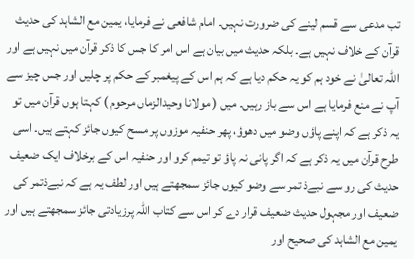تب مدعی سے قسم لینے کی ضرورت نہیں۔ امام شافعی نے فرمایا، یمین مع الشاہد کی حدیث قرآن کے خلاف نہیں ہے۔ بلکہ حدیث میں بیان ہے اس امر کا جس کا ذکر قرآن میں نہیں ہے اور اللہ تعالیٰ نے خود ہم کو یہ حکم دیا ہے کہ ہم اس کے پیغمبر کے حکم پر چلیں اور جس چیز سے آپ نے منع فرمایا ہے اس سے باز رہیں۔ میں ( مولانا وحیدالزماں مرحوم ) کہتا ہوں قرآن میں تو یہ ذکر ہے کہ اپنے پاؤں وضو میں دھوؤ، پھر حنفیہ موزوں پر مسح کیوں جائز کہتے ہیں۔ اسی طرح قرآن میں یہ ذکر ہے کہ اگر پانی نہ پاؤ تو تیمم کرو اور حنفیہ اس کے برخلاف ایک ضعیف حدیث کی رو سے نبےذ تمر سے وضو کیوں جائز سمجھتے ہیں اور لطف یہ ہے کہ نبےذتمر کی ضعیف اور مجہول حدیث ضعیف قرار دے کر اس سے کتاب اللہ پرزیادتی جائز سمجھتے ہیں اور یمین مع الشاہد کی صحیح اور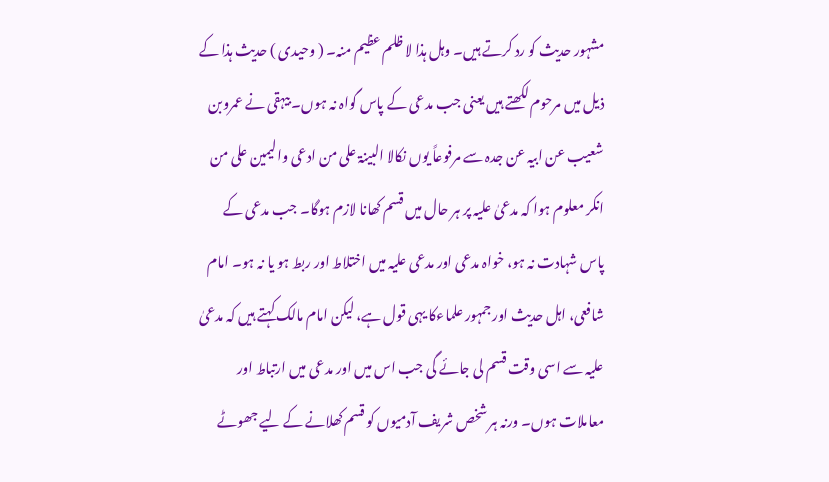مشہور حدیث کو رد کرتے ہیں۔ وہل ہذا لا ظلم عظیم منہ۔ ( وحیدی ) حدیث ہذا کے ذیل میں مرحوم لکھتے ہیں یعنی جب مدعی کے پاس گواہ نہ ہوں۔ بیہقی نے عمروبن شعیب عن ابیہ عن جدہ سے مرفوعاً یوں نکالا البینۃ علی من ادعی والیمین علی من انکر معلوم ہوا کہ مدعیٰ علیہ پر ہر حال میں قسم کھانا لازم ہوگا۔ جب مدعی کے پاس شہادت نہ ہو، خواہ مدعی اور مدعی علیہ میں اختلاط اور ربط ہو یا نہ ہو۔ امام شافعی، اہل حدیث اور جمہور علماءکا یہی قول ہے، لیکن امام مالک کہتے ہیں کہ مدعیٰ علیہ سے اسی وقت قسم لی جائے گی جب اس میں اور مدعی میں ارتباط اور معاملات ہوں۔ ورنہ ہر شخص شریف آدمیوں کو قسم کھلانے کے لیے جھوٹے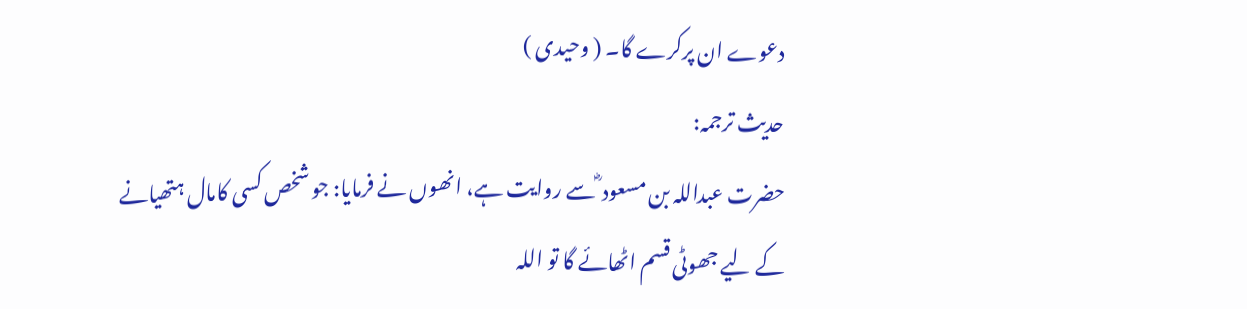دعوے ان پرکرے گا۔ ( وحیدی )
حدیث ترجمہ:
حضرت عبداللہ بن مسعود ؓ سے روایت ہے، انھوں نے فرمایا: جو شخص کسی کامال ہتھیانے کے لیے جھوٹی قسم اٹھائے گا تو اللہ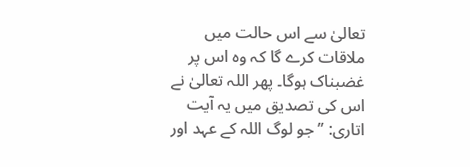تعالیٰ سے اس حالت میں ملاقات کرے گا کہ وہ اس پر غضبناک ہوگا۔ پھر اللہ تعالیٰ نے اس کی تصدیق میں یہ آیت اتاری: ’’جو لوگ اللہ کے عہد اور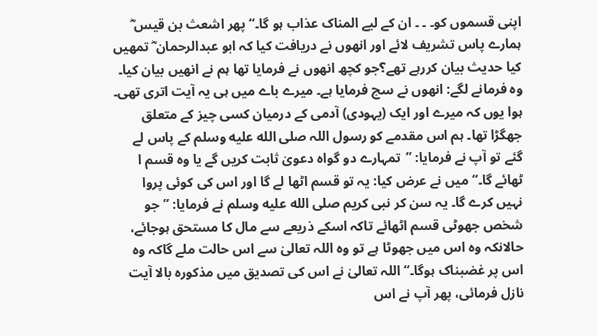اپنی قسموں کو۔ ۔ ۔ ان کے لیے المناک عذاب ہو گا۔‘‘ پھر اشعث بن قیس ؓ ہمارے پاس تشریف لائے اور انھوں نے دریافت کیا کہ ابو عبدالرحمان ؓ تمھیں کیا حدیث بیان کررہے تھے؟جو کچھ انھوں نے فرمایا تھا ہم نے انھیں بیان کیا۔ وہ فرمانے لگے: انھوں نے سچ فرمایا ہے۔ میرے باے میں ہی یہ آیت اتری تھی۔ ہوا یوں کہ میرے اور ایک (یہودی) آدمی کے درمیان کسی چیز کے متعلق جھگڑا تھا۔ ہم اس مقدمے کو رسول اللہ صلى الله عليه وسلم کے پاس لے گئے تو آپ نے فرمایا: ’’تمہارے دو گواہ دعویٰ ثابت کریں گے یا وہ قسم ا ٹھائے گا۔‘‘ میں نے عرض کیا: یہ تو قسم اٹھا لے گا اور اس کی کوئی پروا نہیں کرے گا۔ یہ سن کر نبی کریم صلى الله عليه وسلم نے فرمایا: ’’جو شخص جھوٹی قسم اٹھائے تاکہ اسکے ذریعے سے مال کا مستحق ہوجائے، حالانکہ وہ اس میں جھوٹا ہے تو وہ اللہ تعالیٰ سے اس حالت ملے گاکہ وہ اس پر غضبناک ہوگا۔‘‘ اللہ تعالیٰ نے اس کی تصدیق میں مذکورہ بالا آیت نازل فرمائی، پھر آپ نے اس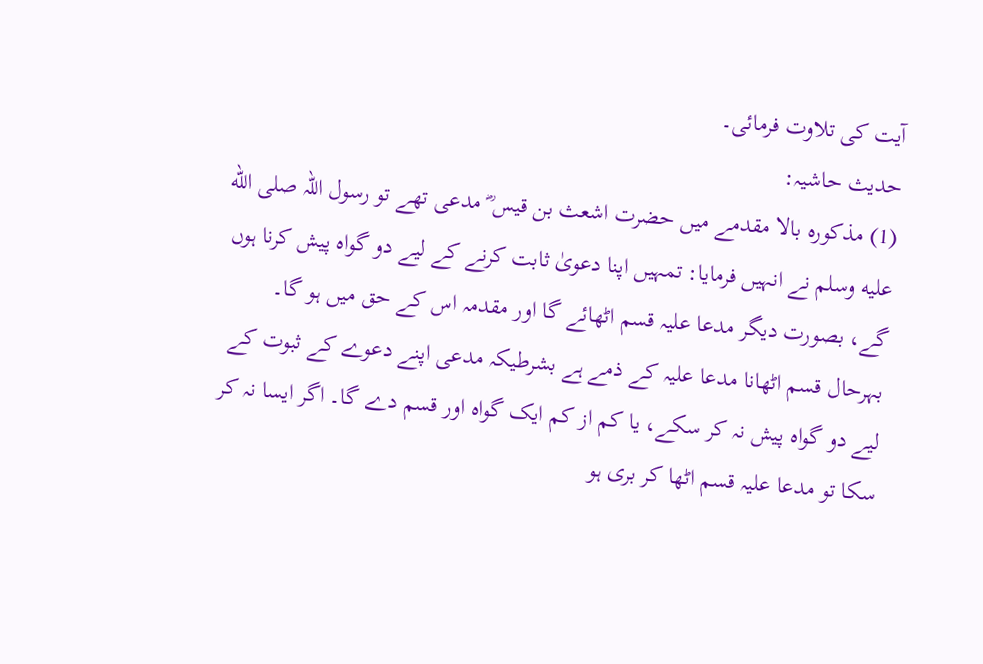آیت کی تلاوت فرمائی۔
حدیث حاشیہ:
(1) مذکورہ بالا مقدمے میں حضرت اشعث بن قیس ؓ مدعی تھے تو رسول اللہ صلى الله عليه وسلم نے انہیں فرمایا: تمہیں اپنا دعویٰ ثابت کرنے کے لیے دو گواہ پیش کرنا ہوں گے، بصورت دیگر مدعا علیہ قسم اٹھائے گا اور مقدمہ اس کے حق میں ہو گا۔ بہرحال قسم اٹھانا مدعا علیہ کے ذمے ہے بشرطیکہ مدعی اپنے دعوے کے ثبوت کے لیے دو گواہ پیش نہ کر سکے، یا کم از کم ایک گواہ اور قسم دے گا۔ اگر ایسا نہ کر سکا تو مدعا علیہ قسم اٹھا کر بری ہو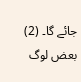جائے گا۔ (2) بعض لوگ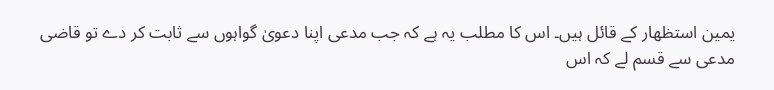يمين استظهار کے قائل ہیں۔ اس کا مطلب یہ ہے کہ جب مدعی اپنا دعویٰ گواہوں سے ثابت کر دے تو قاضی مدعی سے قسم لے کہ اس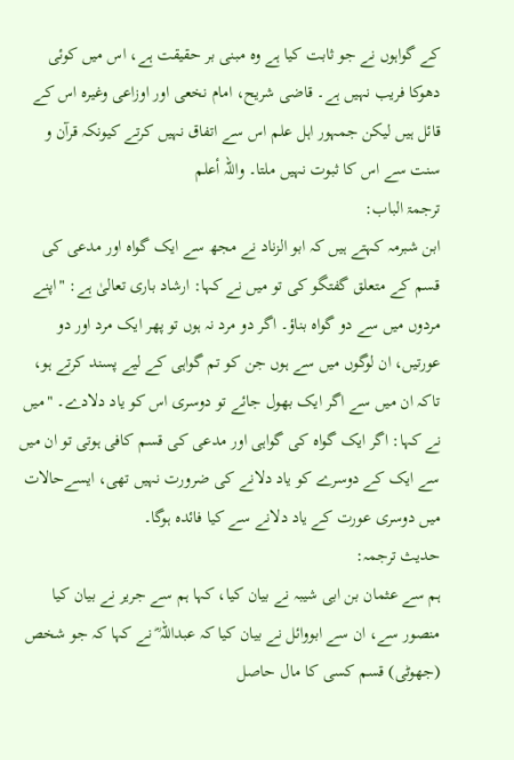کے گواہوں نے جو ثابت کیا ہے وہ مبنی بر حقیقت ہے، اس میں کوئی دھوکا فریب نہیں ہے۔ قاضی شریح، امام نخعی اور اوزاعی وغیرہ اس کے قائل ہیں لیکن جمہور اہل علم اس سے اتفاق نہیں کرتے کیونکہ قرآن و سنت سے اس کا ثبوت نہیں ملتا۔ واللہ أعلم
ترجمۃ الباب:
ابن شبرمہ کہتے ہیں کہ ابو الزناد نے مجھ سے ایک گواہ اور مدعی کی قسم کے متعلق گفتگو کی تو میں نے کہا: ارشاد باری تعالیٰ ہے: "اپنے مردوں میں سے دو گواہ بناؤ۔ اگر دو مرد نہ ہوں تو پھر ایک مرد اور دو عورتیں، ان لوگوں میں سے ہوں جن کو تم گواہی کے لیے پسند کرتے ہو، تاکہ ان میں سے اگر ایک بھول جائے تو دوسری اس کو یاد دلادے۔ "میں نے کہا: اگر ایک گواہ کی گواہی اور مدعی کی قسم کافی ہوتی تو ان میں سے ایک کے دوسرے کو یاد دلانے کی ضرورت نہیں تھی، ایسےحالات میں دوسری عورت کے یاد دلانے سے کیا فائدہ ہوگا۔
حدیث ترجمہ:
ہم سے عثمان بن ابی شیبہ نے بیان کیا، کہا ہم سے جریر نے بیان کیا منصور سے، ان سے ابووائل نے بیان کیا کہ عبداللہ ؓ نے کہا کہ جو شخص (جھوٹی) قسم کسی کا مال حاصل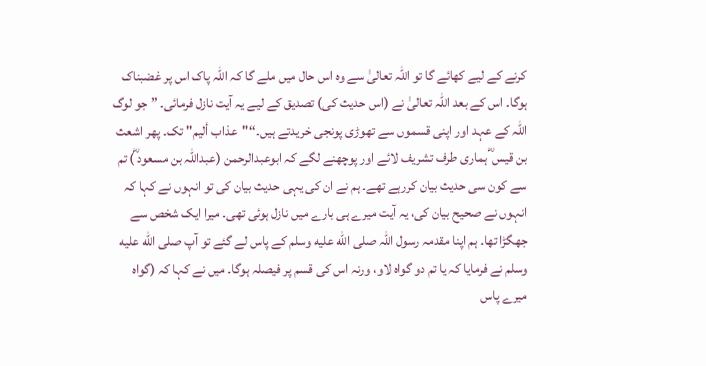کرنے کے لیے کھائے گا تو اللہ تعالیٰ سے وہ اس حال میں ملے گا کہ اللہ پاک اس پر غضبناک ہوگا۔ اس کے بعد اللہ تعالیٰ نے (اس حدیث کی) تصدیق کے لیے یہ آیت نازل فرمائی۔ ” جو لوگ اللہ کے عہد اور اپنی قسموں سے تھوڑی پونجی خریدتے ہیں۔‘‘"عذاب ألیم'' تک۔ پھر اشعث بن قیس ؓ ہماری طرف تشریف لائے اور پوچھنے لگے کہ ابوعبدالرحمن (عبداللہ بن مسعود ؓ) تم سے کون سی حدیث بیان کررہے تھے۔ ہم نے ان کی یہی حدیث بیان کی تو انہوں نے کہا کہ انہوں نے صحیح بیان کی، یہ آیت میرے ہی بارے میں نازل ہوئی تھی۔ میرا ایک شخص سے جھگڑا تھا۔ ہم اپنا مقدمہ رسول اللہ صلى الله عليه وسلم کے پاس لے گئے تو آپ صلى الله عليه وسلم نے فرمایا کہ یا تم دو گواہ لاو، ورنہ اس کی قسم پر فیصلہ ہوگا۔ میں نے کہا کہ (گواہ میرے پاس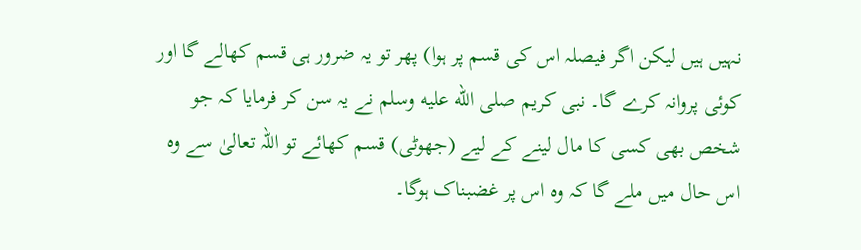نہیں ہیں لیکن اگر فیصلہ اس کی قسم پر ہوا) پھر تو یہ ضرور ہی قسم کھالے گا اور کوئی پروانہ کرے گا۔ نبی کریم صلى الله عليه وسلم نے یہ سن کر فرمایا کہ جو شخص بھی کسی کا مال لینے کے لیے (جھوٹی) قسم کھائے تو اللہ تعالیٰ سے وہ اس حال میں ملے گا کہ وہ اس پر غضبناک ہوگا۔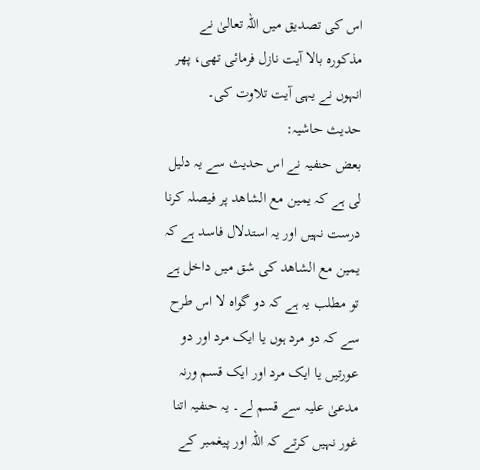اس کی تصدیق میں اللہ تعالیٰ نے مذکورہ بالا آیت نازل فرمائی تھی، پھر انہوں نے یہی آیت تلاوت کی۔
حدیث حاشیہ:
بعض حنفیہ نے اس حدیث سے یہ دلیل لی ہے کہ یمین مع الشاهد پر فیصلہ کرنا درست نہیں اور یہ استدلال فاسد ہے کہ یمین مع الشاهد کی شق میں داخل ہے تو مطلب یہ ہے کہ دو گواہ لا اس طرح سے کہ دو مرد ہوں یا ایک مرد اور دو عورتیں یا ایک مرد اور ایک قسم ورنہ مدعیٰ علیہ سے قسم لے۔ یہ حنفیہ اتنا غور نہیں کرتے کہ اللہ اور پیغمبر کے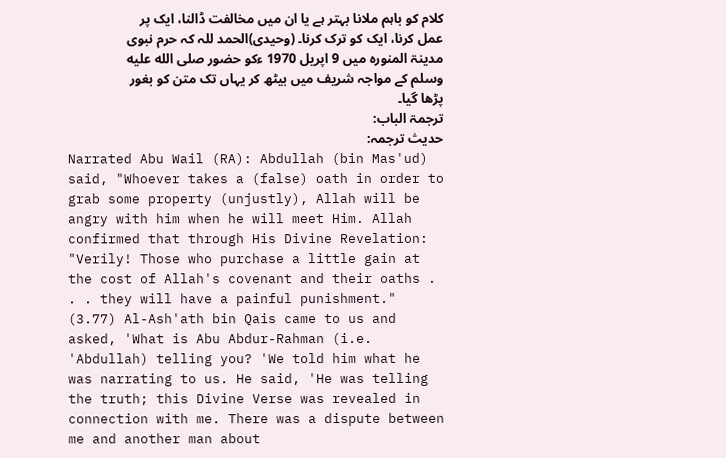کلام کو باہم ملانا بہتر ہے یا ان میں مخالفت ڈالنا، ایک پر عمل کرنا، ایک کو ترک کرنا۔ (وحیدی)الحمد للہ کہ حرم نبوی مدینۃ المنورہ میں 9 اپریل 1970 ءکو حضور صلى الله عليه وسلم کے مواجہ شریف میں بیٹھ کر یہاں تک متن کو بغور پڑھا گیا۔
ترجمۃ الباب:
حدیث ترجمہ:
Narrated Abu Wail (RA): Abdullah (bin Mas'ud) said, "Whoever takes a (false) oath in order to grab some property (unjustly), Allah will be angry with him when he will meet Him. Allah confirmed that through His Divine Revelation: "Verily! Those who purchase a little gain at the cost of Allah's covenant and their oaths . . . they will have a painful punishment." (3.77) Al-Ash'ath bin Qais came to us and asked, 'What is Abu Abdur-Rahman (i.e. 'Abdullah) telling you? 'We told him what he was narrating to us. He said, 'He was telling the truth; this Divine Verse was revealed in connection with me. There was a dispute between me and another man about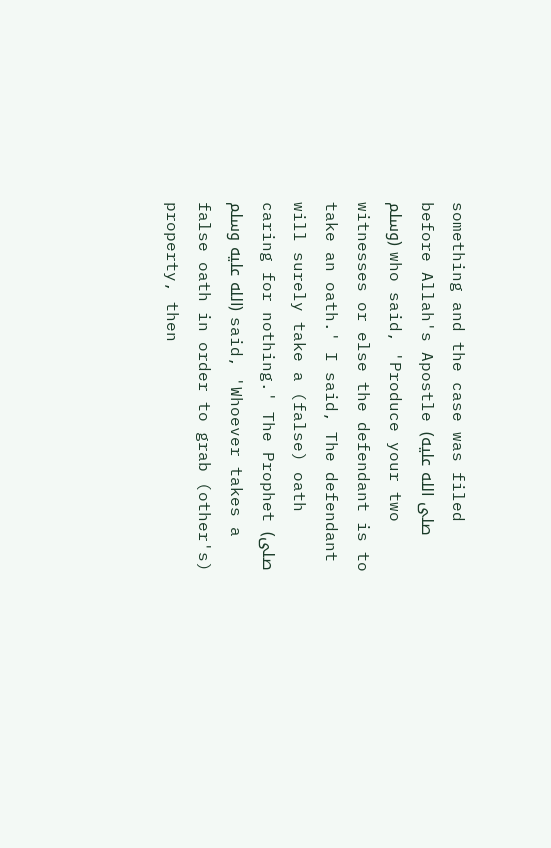something and the case was filed before Allah's Apostle (صلى الله عليه وسلم) who said, 'Produce your two witnesses or else the defendant is to take an oath.' I said, The defendant will surely take a (false) oath caring for nothing.' The Prophet (صلى الله عليه وسلم) said, 'Whoever takes a false oath in order to grab (other's) property, then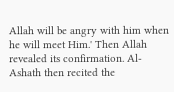Allah will be angry with him when he will meet Him.' Then Allah revealed its confirmation. Al-Ashath then recited the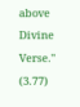above Divine Verse." (3.77)